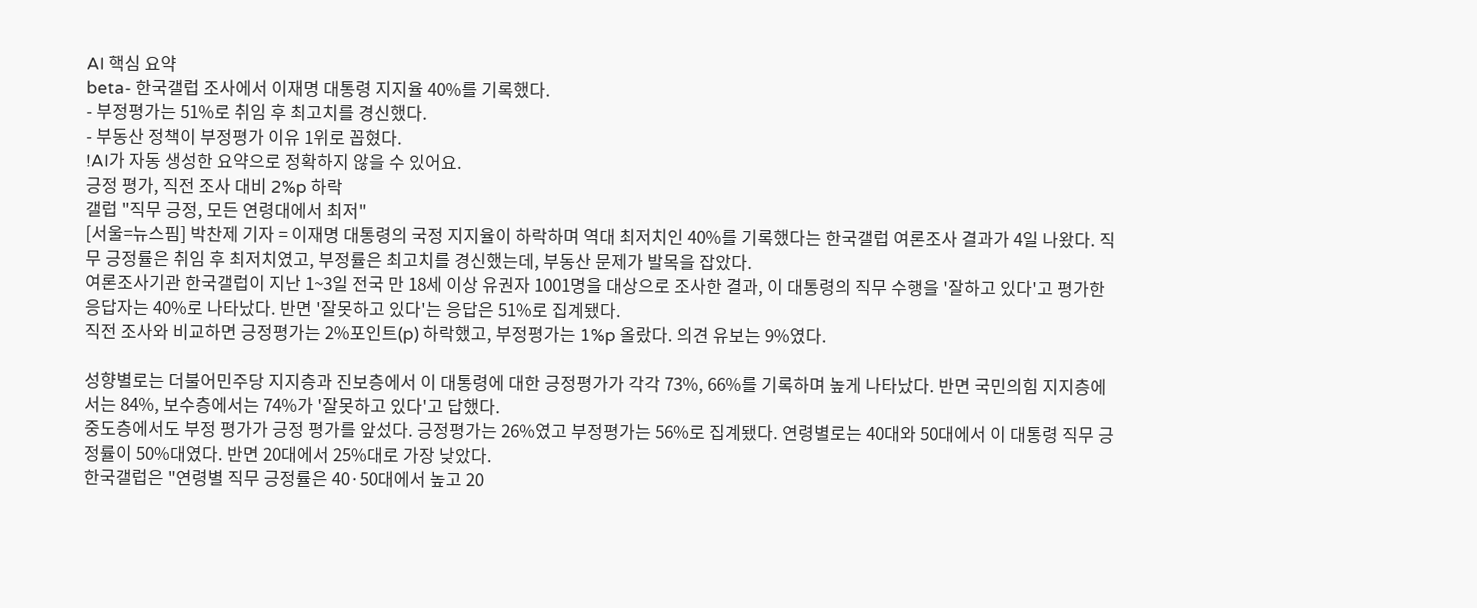AI 핵심 요약
beta- 한국갤럽 조사에서 이재명 대통령 지지율 40%를 기록했다.
- 부정평가는 51%로 취임 후 최고치를 경신했다.
- 부동산 정책이 부정평가 이유 1위로 꼽혔다.
!AI가 자동 생성한 요약으로 정확하지 않을 수 있어요.
긍정 평가, 직전 조사 대비 2%p 하락
갤럽 "직무 긍정, 모든 연령대에서 최저"
[서울=뉴스핌] 박찬제 기자 = 이재명 대통령의 국정 지지율이 하락하며 역대 최저치인 40%를 기록했다는 한국갤럽 여론조사 결과가 4일 나왔다. 직무 긍정률은 취임 후 최저치였고, 부정률은 최고치를 경신했는데, 부동산 문제가 발목을 잡았다.
여론조사기관 한국갤럽이 지난 1~3일 전국 만 18세 이상 유권자 1001명을 대상으로 조사한 결과, 이 대통령의 직무 수행을 '잘하고 있다'고 평가한 응답자는 40%로 나타났다. 반면 '잘못하고 있다'는 응답은 51%로 집계됐다.
직전 조사와 비교하면 긍정평가는 2%포인트(p) 하락했고, 부정평가는 1%p 올랐다. 의견 유보는 9%였다.

성향별로는 더불어민주당 지지층과 진보층에서 이 대통령에 대한 긍정평가가 각각 73%, 66%를 기록하며 높게 나타났다. 반면 국민의힘 지지층에서는 84%, 보수층에서는 74%가 '잘못하고 있다'고 답했다.
중도층에서도 부정 평가가 긍정 평가를 앞섰다. 긍정평가는 26%였고 부정평가는 56%로 집계됐다. 연령별로는 40대와 50대에서 이 대통령 직무 긍정률이 50%대였다. 반면 20대에서 25%대로 가장 낮았다.
한국갤럽은 "연령별 직무 긍정률은 40·50대에서 높고 20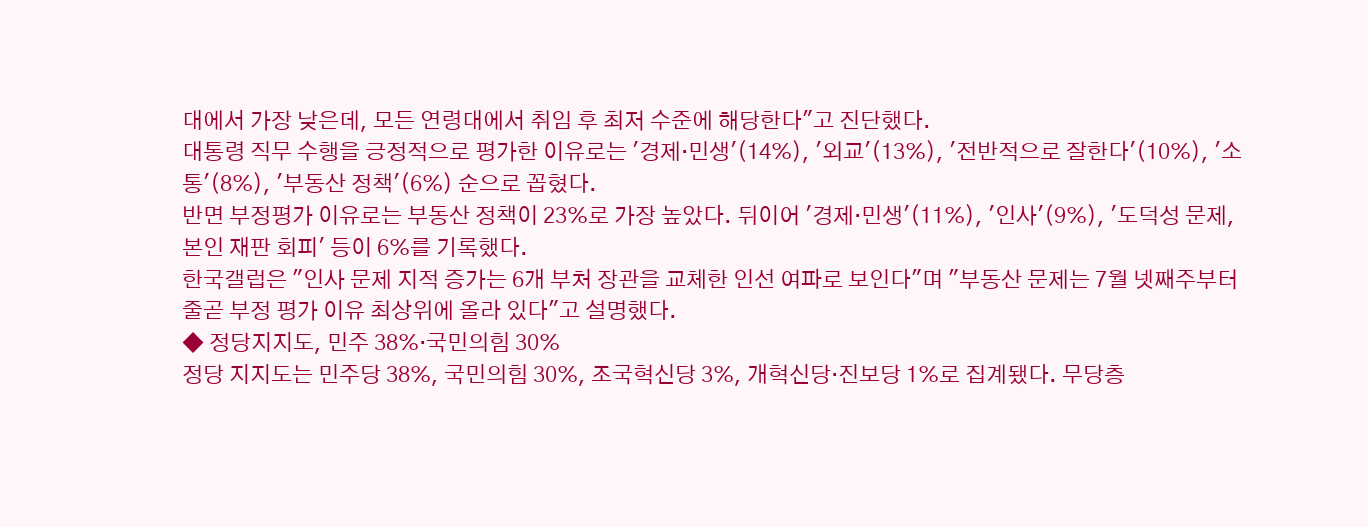대에서 가장 낮은데, 모든 연령대에서 취임 후 최저 수준에 해당한다"고 진단했다.
대통령 직무 수행을 긍정적으로 평가한 이유로는 '경제·민생'(14%), '외교'(13%), '전반적으로 잘한다'(10%), '소통'(8%), '부동산 정책'(6%) 순으로 꼽혔다.
반면 부정평가 이유로는 부동산 정책이 23%로 가장 높았다. 뒤이어 '경제·민생'(11%), '인사'(9%), '도덕성 문제, 본인 재판 회피' 등이 6%를 기록했다.
한국갤럽은 "인사 문제 지적 증가는 6개 부처 장관을 교체한 인선 여파로 보인다"며 "부동산 문제는 7월 넷째주부터 줄곧 부정 평가 이유 최상위에 올라 있다"고 설명했다.
◆ 정당지지도, 민주 38%·국민의힘 30%
정당 지지도는 민주당 38%, 국민의힘 30%, 조국혁신당 3%, 개혁신당·진보당 1%로 집계됐다. 무당층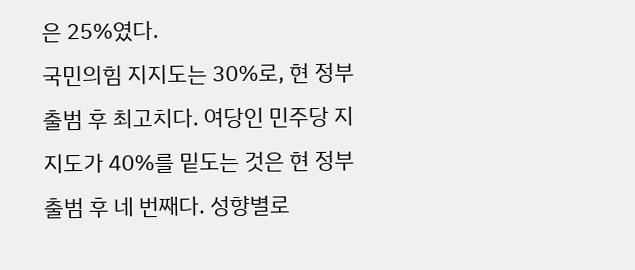은 25%였다.
국민의힘 지지도는 30%로, 현 정부 출범 후 최고치다. 여당인 민주당 지지도가 40%를 밑도는 것은 현 정부 출범 후 네 번째다. 성향별로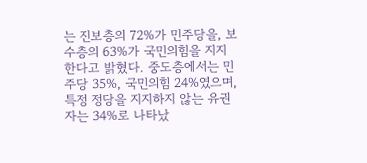는 진보층의 72%가 민주당을, 보수층의 63%가 국민의힘을 지지한다고 밝혔다. 중도층에서는 민주당 35%, 국민의힘 24%였으며, 특정 정당을 지지하지 않는 유권자는 34%로 나타났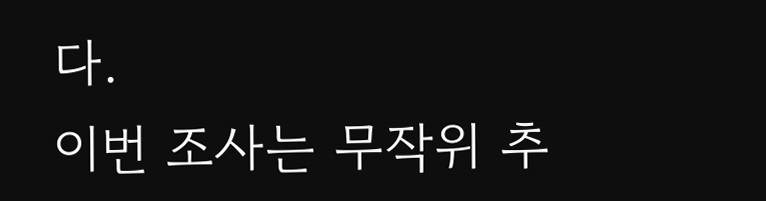다.
이번 조사는 무작위 추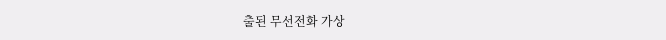출된 무선전화 가상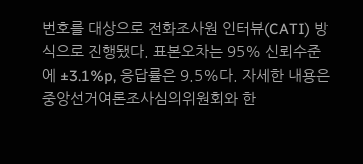번호를 대상으로 전화조사원 인터뷰(CATI) 방식으로 진행됐다. 표본오차는 95% 신뢰수준에 ±3.1%p, 응답률은 9.5%다. 자세한 내용은 중앙선거여론조사심의위원회와 한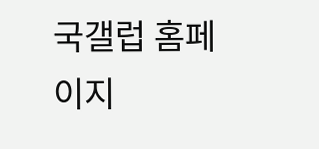국갤럽 홈페이지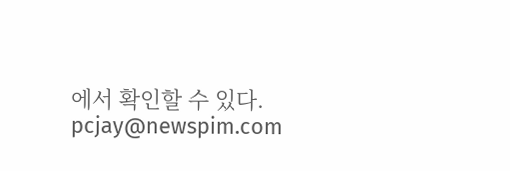에서 확인할 수 있다.
pcjay@newspim.com